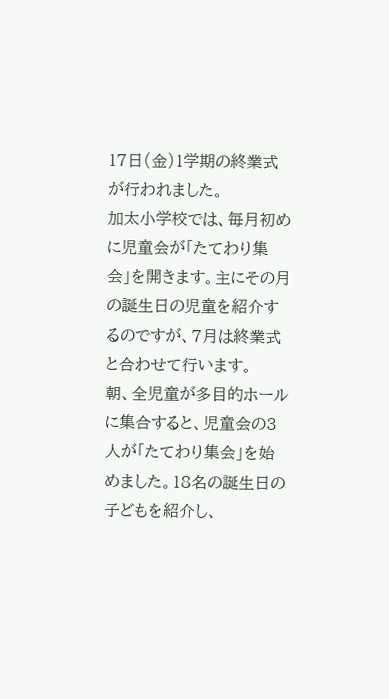17日(金)1学期の終業式が行われました。
加太小学校では、毎月初めに児童会が「たてわり集会」を開きます。主にその月の誕生日の児童を紹介するのですが、7月は終業式と合わせて行います。
朝、全児童が多目的ホールに集合すると、児童会の3人が「たてわり集会」を始めました。18名の誕生日の子どもを紹介し、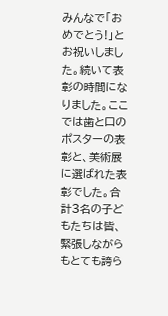みんなで「おめでとう!」とお祝いしました。続いて表彰の時間になりました。ここでは歯と口のポスターの表彰と、美術展に選ばれた表彰でした。合計3名の子どもたちは皆、緊張しながらもとても誇ら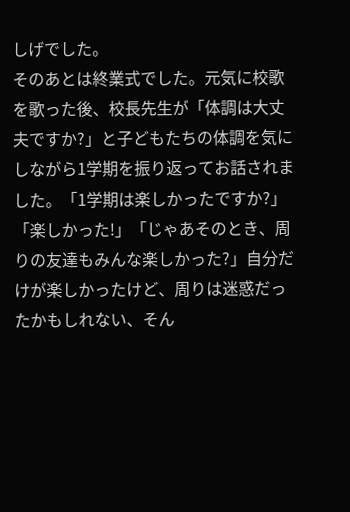しげでした。
そのあとは終業式でした。元気に校歌を歌った後、校長先生が「体調は大丈夫ですか?」と子どもたちの体調を気にしながら1学期を振り返ってお話されました。「1学期は楽しかったですか?」「楽しかった!」「じゃあそのとき、周りの友達もみんな楽しかった?」自分だけが楽しかったけど、周りは迷惑だったかもしれない、そん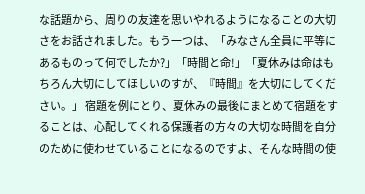な話題から、周りの友達を思いやれるようになることの大切さをお話されました。もう一つは、「みなさん全員に平等にあるものって何でしたか?」「時間と命!」「夏休みは命はもちろん大切にしてほしいのすが、『時間』を大切にしてください。」 宿題を例にとり、夏休みの最後にまとめて宿題をすることは、心配してくれる保護者の方々の大切な時間を自分のために使わせていることになるのですよ、そんな時間の使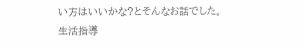い方はいいかな?とそんなお話でした。
生活指導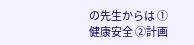の先生からは ①健康安全 ②計画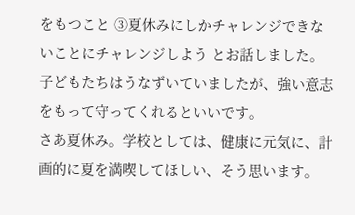をもつこと ③夏休みにしかチャレンジできないことにチャレンジしよう とお話しました。子どもたちはうなずいていましたが、強い意志をもって守ってくれるといいです。
さあ夏休み。学校としては、健康に元気に、計画的に夏を満喫してほしい、そう思います。